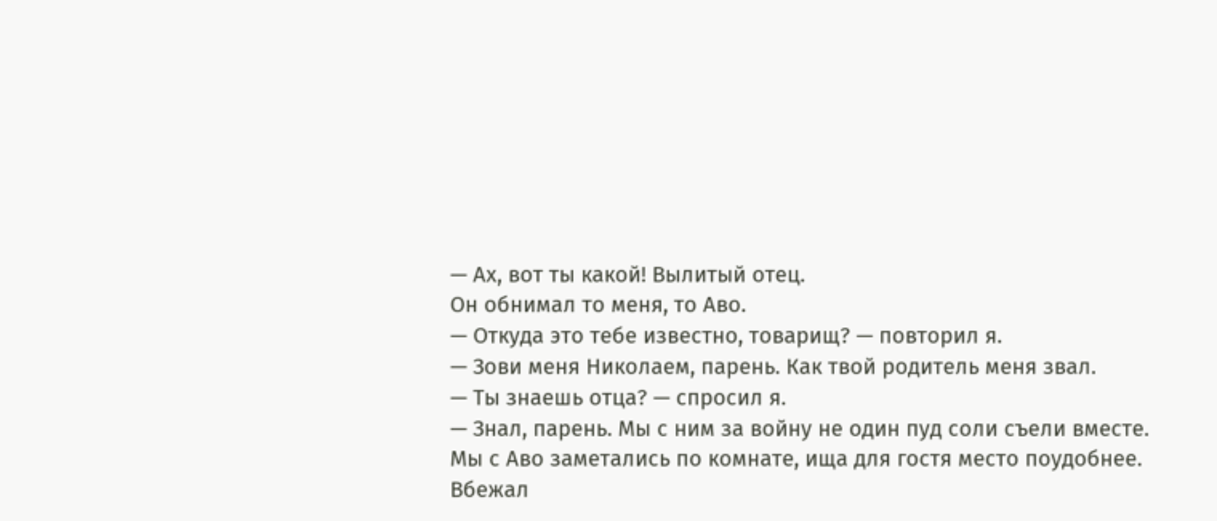— Ах, вот ты какой! Вылитый отец.
Он обнимал то меня, то Аво.
— Откуда это тебе известно, товарищ? — повторил я.
— Зови меня Николаем, парень. Как твой родитель меня звал.
— Ты знаешь отца? — спросил я.
— Знал, парень. Мы с ним за войну не один пуд соли съели вместе.
Мы с Аво заметались по комнате, ища для гостя место поудобнее.
Вбежал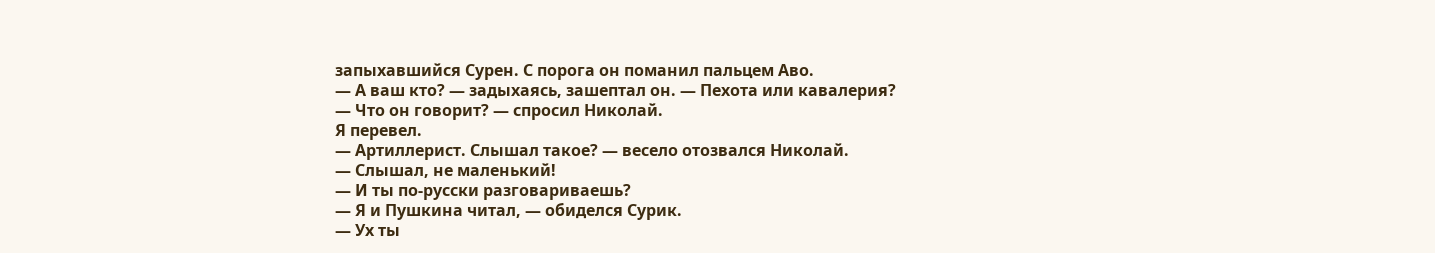запыхавшийся Сурен. С порога он поманил пальцем Аво.
— А ваш кто? — задыхаясь, зашептал он. — Пехота или кавалерия?
— Что он говорит? — спросил Николай.
Я перевел.
— Артиллерист. Слышал такое? — весело отозвался Николай.
— Слышал, не маленький!
— И ты по-русски разговариваешь?
— Я и Пушкина читал, — обиделся Сурик.
— Ух ты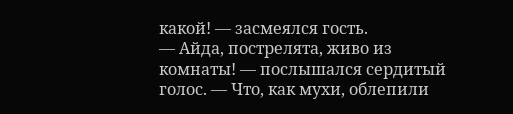какой! — засмеялся гость.
— Айда, пострелята, живо из комнаты! — послышался сердитый голос. — Что, как мухи, облепили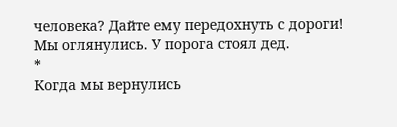человека? Дайте ему передохнуть с дороги!
Мы оглянулись. У порога стоял дед.
*
Когда мы вернулись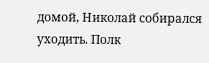домой, Николай собирался уходить. Полк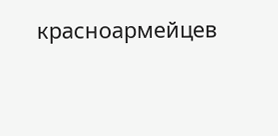красноармейцев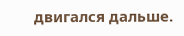двигался дальше.